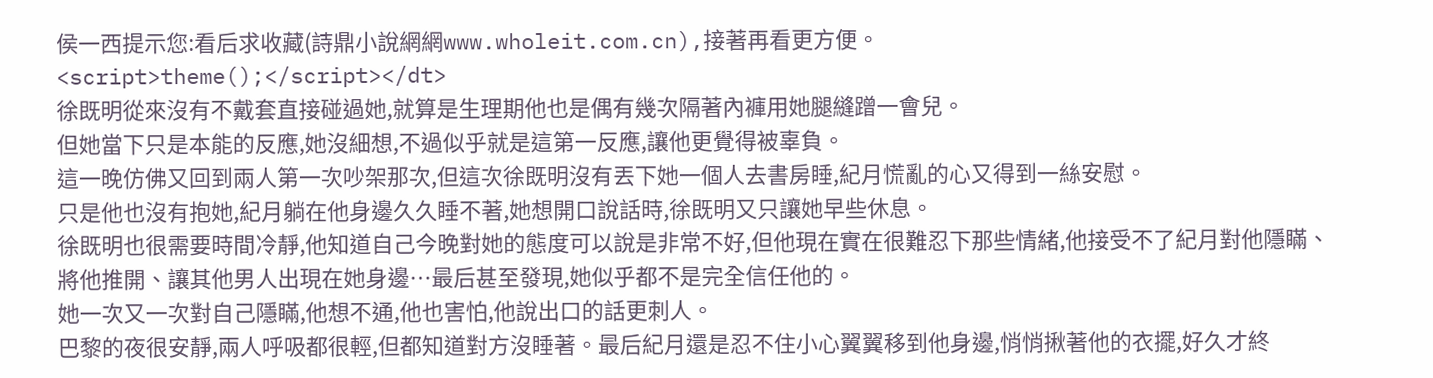侯一西提示您:看后求收藏(詩鼎小說網網www.wholeit.com.cn),接著再看更方便。
<script>theme();</script></dt>
徐既明從來沒有不戴套直接碰過她,就算是生理期他也是偶有幾次隔著內褲用她腿縫蹭一會兒。
但她當下只是本能的反應,她沒細想,不過似乎就是這第一反應,讓他更覺得被辜負。
這一晚仿佛又回到兩人第一次吵架那次,但這次徐既明沒有丟下她一個人去書房睡,紀月慌亂的心又得到一絲安慰。
只是他也沒有抱她,紀月躺在他身邊久久睡不著,她想開口說話時,徐既明又只讓她早些休息。
徐既明也很需要時間冷靜,他知道自己今晚對她的態度可以說是非常不好,但他現在實在很難忍下那些情緒,他接受不了紀月對他隱瞞、將他推開、讓其他男人出現在她身邊…最后甚至發現,她似乎都不是完全信任他的。
她一次又一次對自己隱瞞,他想不通,他也害怕,他說出口的話更刺人。
巴黎的夜很安靜,兩人呼吸都很輕,但都知道對方沒睡著。最后紀月還是忍不住小心翼翼移到他身邊,悄悄揪著他的衣擺,好久才終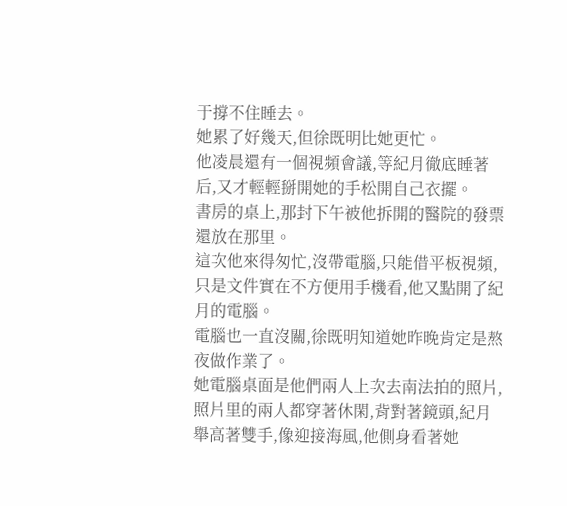于撐不住睡去。
她累了好幾天,但徐既明比她更忙。
他凌晨還有一個視頻會議,等紀月徹底睡著后,又才輕輕掰開她的手松開自己衣擺。
書房的桌上,那封下午被他拆開的醫院的發票還放在那里。
這次他來得匆忙,沒帶電腦,只能借平板視頻,只是文件實在不方便用手機看,他又點開了紀月的電腦。
電腦也一直沒關,徐既明知道她昨晚肯定是熬夜做作業了。
她電腦桌面是他們兩人上次去南法拍的照片,照片里的兩人都穿著休閑,背對著鏡頭,紀月舉高著雙手,像迎接海風,他側身看著她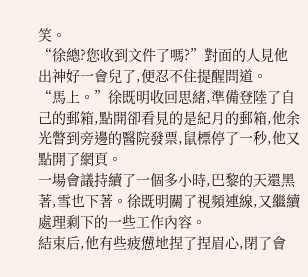笑。
“徐總?您收到文件了嗎?”對面的人見他出神好一會兒了,便忍不住提醒問道。
“馬上。”徐既明收回思緒,準備登陸了自己的郵箱,點開卻看見的是紀月的郵箱,他余光瞥到旁邊的醫院發票,鼠標停了一秒,他又點開了網頁。
一場會議持續了一個多小時,巴黎的天還黑著,雪也下著。徐既明關了視頻連線,又繼續處理剩下的一些工作內容。
結束后,他有些疲憊地捏了捏眉心,閉了會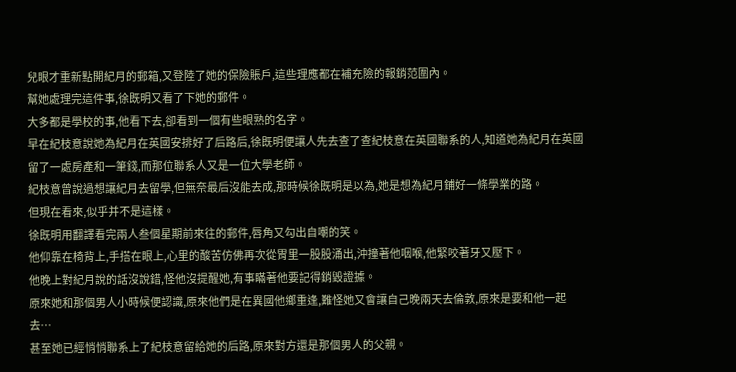兒眼才重新點開紀月的郵箱,又登陸了她的保險賬戶,這些理應都在補充險的報銷范圍內。
幫她處理完這件事,徐既明又看了下她的郵件。
大多都是學校的事,他看下去,卻看到一個有些眼熟的名字。
早在紀枝意說她為紀月在英國安排好了后路后,徐既明便讓人先去查了查紀枝意在英國聯系的人,知道她為紀月在英國留了一處房產和一筆錢,而那位聯系人又是一位大學老師。
紀枝意曾說過想讓紀月去留學,但無奈最后沒能去成,那時候徐既明是以為,她是想為紀月鋪好一條學業的路。
但現在看來,似乎并不是這樣。
徐既明用翻譯看完兩人叁個星期前來往的郵件,唇角又勾出自嘲的笑。
他仰靠在椅背上,手搭在眼上,心里的酸苦仿佛再次從胃里一股股涌出,沖撞著他咽喉,他緊咬著牙又壓下。
他晚上對紀月說的話沒說錯,怪他沒提醒她,有事瞞著他要記得銷毀證據。
原來她和那個男人小時候便認識,原來他們是在異國他鄉重逢,難怪她又會讓自己晚兩天去倫敦,原來是要和他一起去…
甚至她已經悄悄聯系上了紀枝意留給她的后路,原來對方還是那個男人的父親。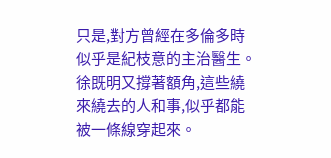只是,對方曾經在多倫多時似乎是紀枝意的主治醫生。
徐既明又撐著額角,這些繞來繞去的人和事,似乎都能被一條線穿起來。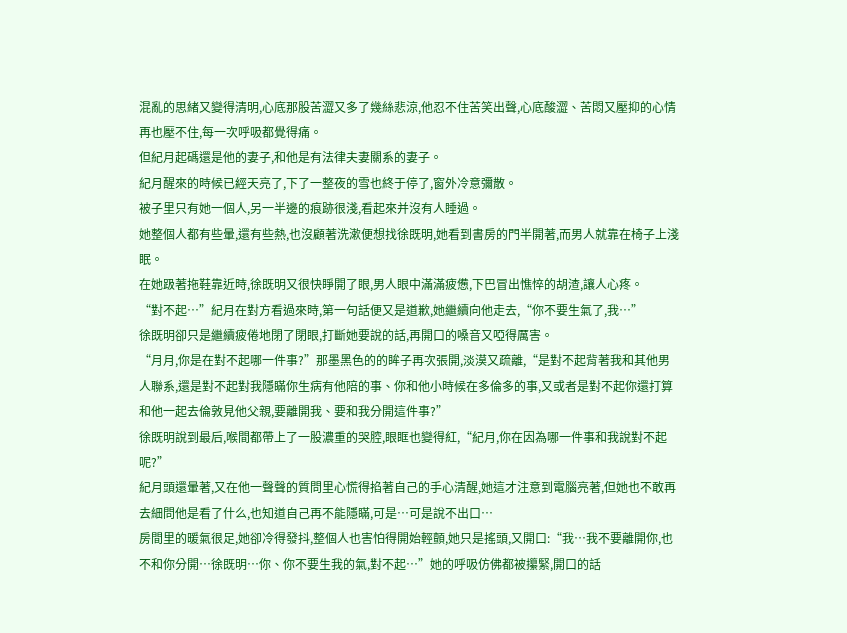混亂的思緒又變得清明,心底那股苦澀又多了幾絲悲涼,他忍不住苦笑出聲,心底酸澀、苦悶又壓抑的心情再也壓不住,每一次呼吸都覺得痛。
但紀月起碼還是他的妻子,和他是有法律夫妻關系的妻子。
紀月醒來的時候已經天亮了,下了一整夜的雪也終于停了,窗外冷意彌散。
被子里只有她一個人,另一半邊的痕跡很淺,看起來并沒有人睡過。
她整個人都有些暈,還有些熱,也沒顧著洗漱便想找徐既明,她看到書房的門半開著,而男人就靠在椅子上淺眠。
在她趿著拖鞋靠近時,徐既明又很快睜開了眼,男人眼中滿滿疲憊,下巴冒出憔悴的胡渣,讓人心疼。
“對不起…”紀月在對方看過來時,第一句話便又是道歉,她繼續向他走去,“你不要生氣了,我…”
徐既明卻只是繼續疲倦地閉了閉眼,打斷她要說的話,再開口的嗓音又啞得厲害。
“月月,你是在對不起哪一件事?”那墨黑色的的眸子再次張開,淡漠又疏離,“是對不起背著我和其他男人聯系,還是對不起對我隱瞞你生病有他陪的事、你和他小時候在多倫多的事,又或者是對不起你還打算和他一起去倫敦見他父親,要離開我、要和我分開這件事?”
徐既明說到最后,喉間都帶上了一股濃重的哭腔,眼眶也變得紅,“紀月,你在因為哪一件事和我說對不起呢?”
紀月頭還暈著,又在他一聲聲的質問里心慌得掐著自己的手心清醒,她這才注意到電腦亮著,但她也不敢再去細問他是看了什么,也知道自己再不能隱瞞,可是…可是說不出口…
房間里的暖氣很足,她卻冷得發抖,整個人也害怕得開始輕顫,她只是搖頭,又開口:“我…我不要離開你,也不和你分開…徐既明…你、你不要生我的氣,對不起…”她的呼吸仿佛都被攥緊,開口的話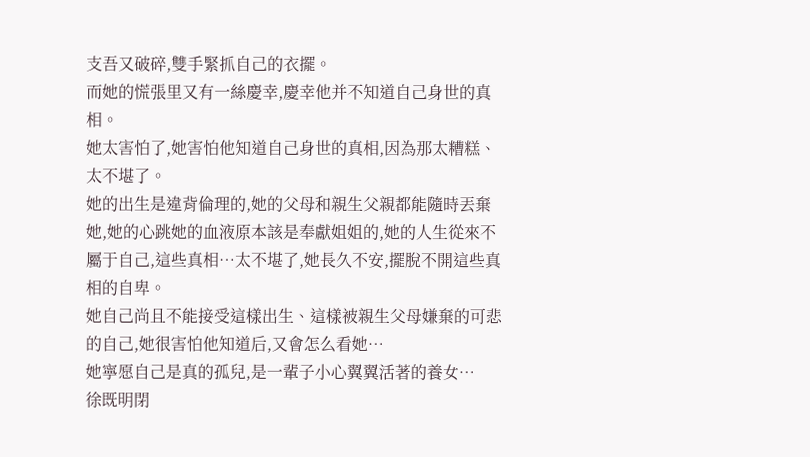支吾又破碎,雙手緊抓自己的衣擺。
而她的慌張里又有一絲慶幸,慶幸他并不知道自己身世的真相。
她太害怕了,她害怕他知道自己身世的真相,因為那太糟糕、太不堪了。
她的出生是違背倫理的,她的父母和親生父親都能隨時丟棄她,她的心跳她的血液原本該是奉獻姐姐的,她的人生從來不屬于自己,這些真相…太不堪了,她長久不安,擺脫不開這些真相的自卑。
她自己尚且不能接受這樣出生、這樣被親生父母嫌棄的可悲的自己,她很害怕他知道后,又會怎么看她…
她寧愿自己是真的孤兒,是一輩子小心翼翼活著的養女…
徐既明閉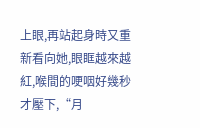上眼,再站起身時又重新看向她,眼眶越來越紅,喉間的哽咽好幾秒才壓下,“月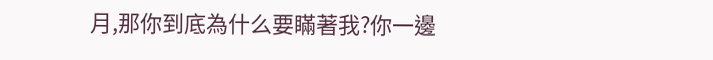月,那你到底為什么要瞞著我?你一邊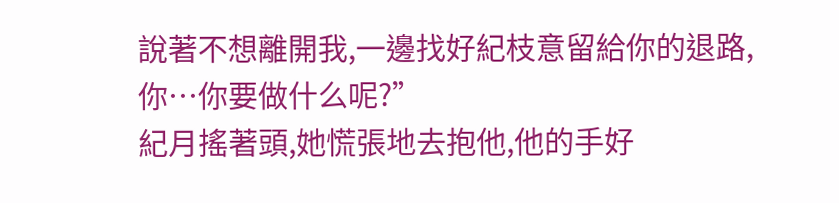說著不想離開我,一邊找好紀枝意留給你的退路,你…你要做什么呢?”
紀月搖著頭,她慌張地去抱他,他的手好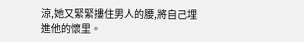涼,她又緊緊摟住男人的腰,將自己埋進他的懷里。